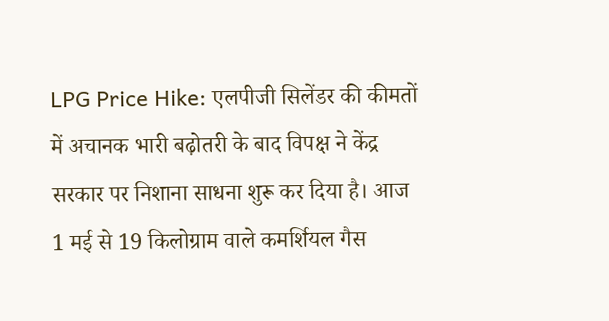LPG Price Hike: एलपीजी सिलेंडर की कीमतों में अचानक भारी बढ़ोतरी के बाद विपक्ष ने केंद्र सरकार पर निशाना साधना शुरू कर दिया है। आज 1 मई से 19 किलोग्राम वाले कमर्शियल गैस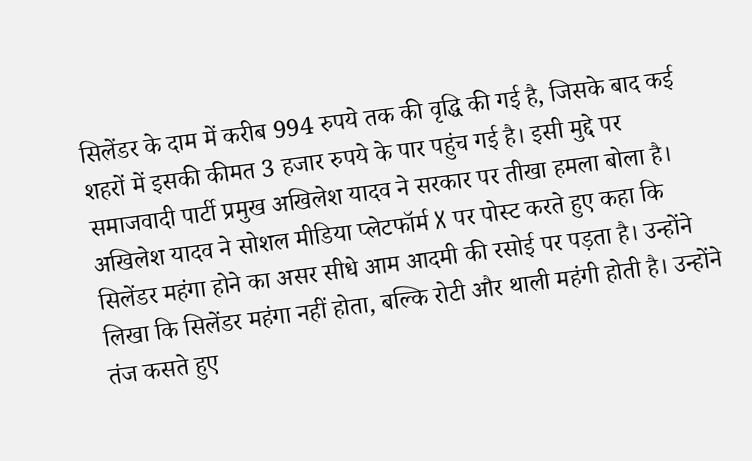सिलेंडर के दाम में करीब 994 रुपये तक की वृद्धि की गई है, जिसके बाद कई शहरों में इसकी कीमत 3 हजार रुपये के पार पहुंच गई है। इसी मुद्दे पर समाजवादी पार्टी प्रमुख अखिलेश यादव ने सरकार पर तीखा हमला बोला है।
अखिलेश यादव ने सोशल मीडिया प्लेटफॉर्म X पर पोस्ट करते हुए कहा कि सिलेंडर महंगा होने का असर सीधे आम आदमी की रसोई पर पड़ता है। उन्होंने लिखा कि सिलेंडर महंगा नहीं होता, बल्कि रोटी और थाली महंगी होती है। उन्होंने तंज कसते हुए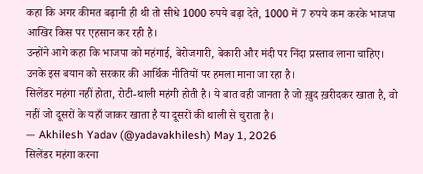कहा कि अगर कीमत बढ़ानी ही थी तो सीधे 1000 रुपये बढ़ा देते, 1000 में 7 रुपये कम करके भाजपा आखिर किस पर एहसान कर रही है।
उन्होंने आगे कहा कि भाजपा को महंगाई, बेरोजगारी, बेकारी और मंदी पर निंदा प्रस्ताव लाना चाहिए। उनके इस बयान को सरकार की आर्थिक नीतियों पर हमला माना जा रहा है।
सिलेंडर महंगा नहीं होता, रोटी-थाली महंगी होती है। ये बात वही जानता है जो ख़ुद ख़रीदकर खाता है, वो नहीं जो दूसरों के यहाँ जाकर खाता है या दूसरों की थाली से चुराता है।
— Akhilesh Yadav (@yadavakhilesh) May 1, 2026
सिलेंडर महंगा करना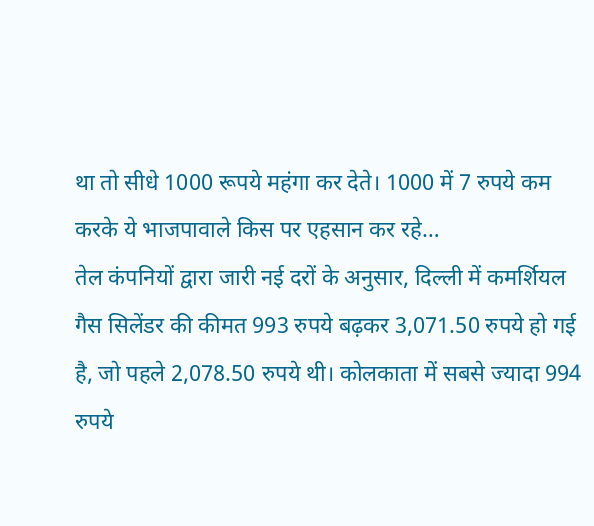था तो सीधे 1000 रूपये महंगा कर देते। 1000 में 7 रुपये कम करके ये भाजपावाले किस पर एहसान कर रहे…
तेल कंपनियों द्वारा जारी नई दरों के अनुसार, दिल्ली में कमर्शियल गैस सिलेंडर की कीमत 993 रुपये बढ़कर 3,071.50 रुपये हो गई है, जो पहले 2,078.50 रुपये थी। कोलकाता में सबसे ज्यादा 994 रुपये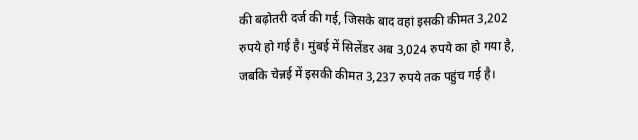की बढ़ोतरी दर्ज की गई, जिसके बाद वहां इसकी कीमत 3,202 रुपये हो गई है। मुंबई में सिलेंडर अब 3,024 रुपये का हो गया है, जबकि चेन्नई में इसकी कीमत 3,237 रुपये तक पहुंच गई है।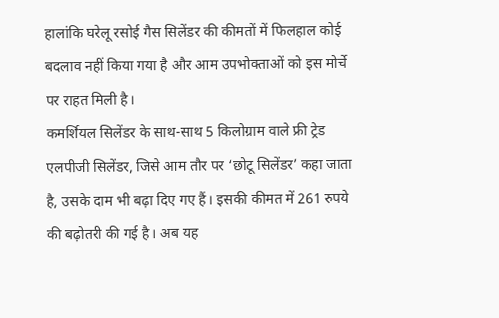हालांकि घरेलू रसोई गैस सिलेंडर की कीमतों में फिलहाल कोई बदलाव नहीं किया गया है और आम उपभोक्ताओं को इस मोर्चे पर राहत मिली है।
कमर्शियल सिलेंडर के साथ-साथ 5 किलोग्राम वाले फ्री ट्रेड एलपीजी सिलेंडर, जिसे आम तौर पर ‘छोटू सिलेंडर’ कहा जाता है, उसके दाम भी बढ़ा दिए गए हैं। इसकी कीमत में 261 रुपये की बढ़ोतरी की गई है। अब यह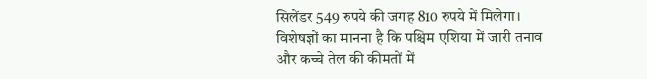सिलेंडर 549 रुपये की जगह 810 रुपये में मिलेगा।
विशेषज्ञों का मानना है कि पश्चिम एशिया में जारी तनाव और कच्चे तेल की कीमतों में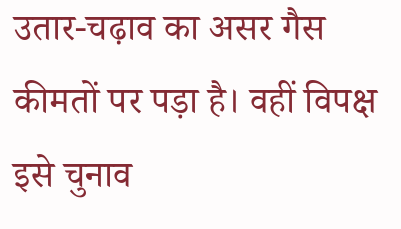उतार-चढ़ाव का असर गैस कीमतों पर पड़ा है। वहीं विपक्ष इसे चुनाव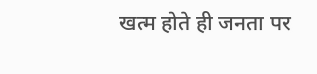खत्म होते ही जनता पर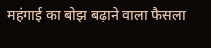महंगाई का बोझ बढ़ाने वाला फैसला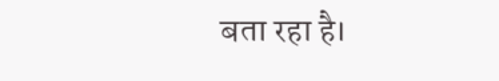बता रहा है।